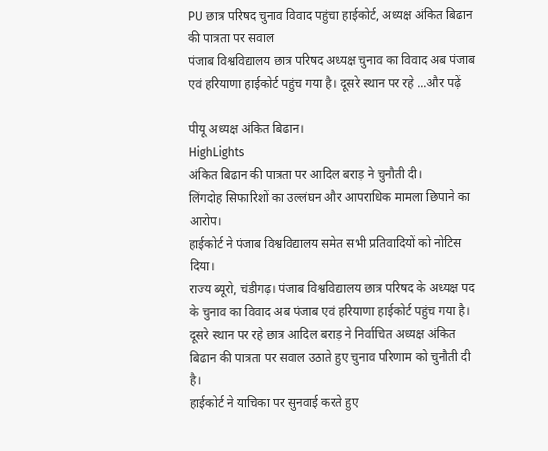PU छात्र परिषद चुनाव विवाद पहुंचा हाईकोर्ट, अध्यक्ष अंकित बिढान की पात्रता पर सवाल
पंजाब विश्वविद्यालय छात्र परिषद अध्यक्ष चुनाव का विवाद अब पंजाब एवं हरियाणा हाईकोर्ट पहुंच गया है। दूसरे स्थान पर रहे ...और पढ़ें

पीयू अध्यक्ष अंकित बिढान।
HighLights
अंकित बिढान की पात्रता पर आदिल बराड़ ने चुनौती दी।
लिंगदोह सिफारिशों का उल्लंघन और आपराधिक मामला छिपाने का आरोप।
हाईकोर्ट ने पंजाब विश्वविद्यालय समेत सभी प्रतिवादियों को नोटिस दिया।
राज्य ब्यूरो, चंडीगढ़। पंजाब विश्वविद्यालय छात्र परिषद के अध्यक्ष पद के चुनाव का विवाद अब पंजाब एवं हरियाणा हाईकोर्ट पहुंच गया है। दूसरे स्थान पर रहे छात्र आदिल बराड़ ने निर्वाचित अध्यक्ष अंकित बिढान की पात्रता पर सवाल उठाते हुए चुनाव परिणाम को चुनौती दी है।
हाईकोर्ट ने याचिका पर सुनवाई करते हुए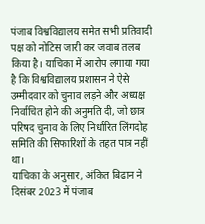पंजाब विश्वविद्यालय समेत सभी प्रतिवादी पक्ष को नोटिस जारी कर जवाब तलब किया है। याचिका में आरोप लगाया गया है कि विश्वविद्यालय प्रशासन ने ऐसे उम्मीदवार को चुनाव लड़ने और अध्यक्ष निर्वाचित होने की अनुमति दी, जो छात्र परिषद चुनाव के लिए निर्धारित लिंगदोह समिति की सिफारिशों के तहत पात्र नहीं था।
याचिका के अनुसार, अंकित बिढान ने दिसंबर 2023 में पंजाब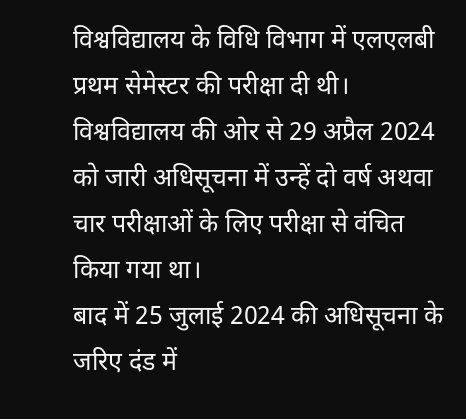विश्वविद्यालय के विधि विभाग में एलएलबी प्रथम सेमेस्टर की परीक्षा दी थी। विश्वविद्यालय की ओर से 29 अप्रैल 2024 को जारी अधिसूचना में उन्हें दो वर्ष अथवा चार परीक्षाओं के लिए परीक्षा से वंचित किया गया था।
बाद में 25 जुलाई 2024 की अधिसूचना के जरिए दंड में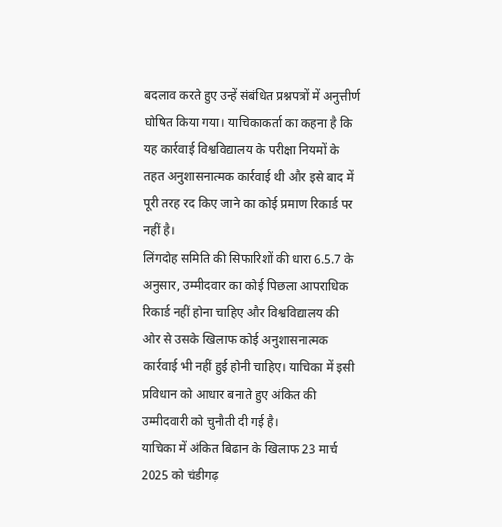बदलाव करते हुए उन्हें संबंधित प्रश्नपत्रों में अनुत्तीर्ण घोषित किया गया। याचिकाकर्ता का कहना है कि यह कार्रवाई विश्वविद्यालय के परीक्षा नियमों के तहत अनुशासनात्मक कार्रवाई थी और इसे बाद में पूरी तरह रद किए जाने का कोई प्रमाण रिकार्ड पर नहीं है।
लिंगदोह समिति की सिफारिशों की धारा 6.5.7 के अनुसार, उम्मीदवार का कोई पिछला आपराधिक रिकार्ड नहीं होना चाहिए और विश्वविद्यालय की ओर से उसके खिलाफ कोई अनुशासनात्मक कार्रवाई भी नहीं हुई होनी चाहिए। याचिका में इसी प्रविधान को आधार बनाते हुए अंकित की उम्मीदवारी को चुनौती दी गई है।
याचिका में अंकित बिढान के खिलाफ 23 मार्च 2025 को चंडीगढ़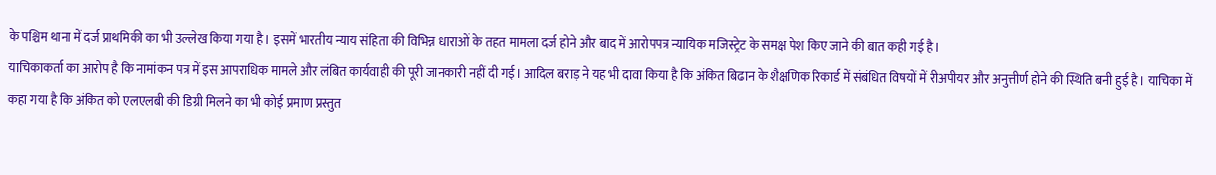के पश्चिम थाना में दर्ज प्राथमिकी का भी उल्लेख किया गया है। इसमें भारतीय न्याय संहिता की विभिन्न धाराओं के तहत मामला दर्ज होने और बाद में आरोपपत्र न्यायिक मजिस्ट्रेट के समक्ष पेश किए जाने की बात कही गई है।
याचिकाकर्ता का आरोप है कि नामांकन पत्र में इस आपराधिक मामले और लंबित कार्यवाही की पूरी जानकारी नहीं दी गई। आदिल बराड़ ने यह भी दावा किया है कि अंकित बिढान के शैक्षणिक रिकार्ड में संबंधित विषयों में रीअपीयर और अनुत्तीर्ण होने की स्थिति बनी हुई है। याचिका में कहा गया है कि अंकित को एलएलबी की डिग्री मिलने का भी कोई प्रमाण प्रस्तुत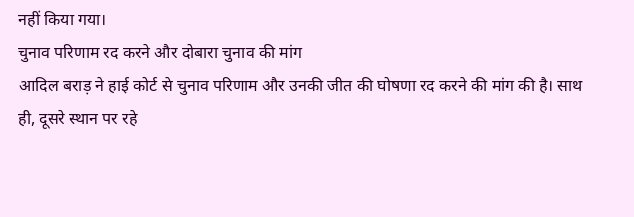नहीं किया गया।
चुनाव परिणाम रद करने और दोबारा चुनाव की मांग
आदिल बराड़ ने हाई कोर्ट से चुनाव परिणाम और उनकी जीत की घोषणा रद करने की मांग की है। साथ ही, दूसरे स्थान पर रहे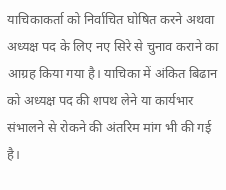याचिकाकर्ता को निर्वाचित घोषित करने अथवा अध्यक्ष पद के लिए नए सिरे से चुनाव कराने का आग्रह किया गया है। याचिका में अंकित बिढान को अध्यक्ष पद की शपथ लेने या कार्यभार संभालने से रोकने की अंतरिम मांग भी की गई है।